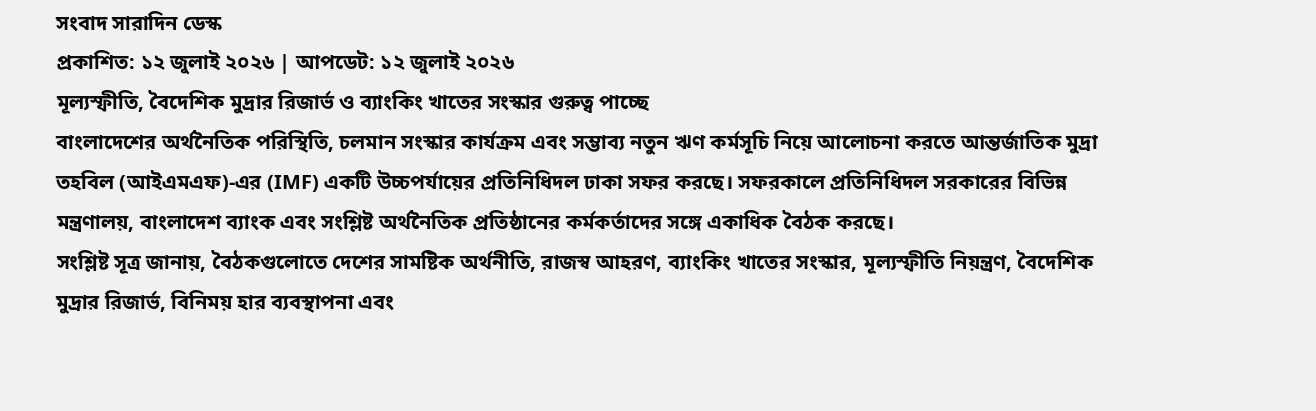সংবাদ সারাদিন ডেস্ক
প্রকাশিত: ১২ জুলাই ২০২৬ | আপডেট: ১২ জুলাই ২০২৬
মূল্যস্ফীতি, বৈদেশিক মুদ্রার রিজার্ভ ও ব্যাংকিং খাতের সংস্কার গুরুত্ব পাচ্ছে
বাংলাদেশের অর্থনৈতিক পরিস্থিতি, চলমান সংস্কার কার্যক্রম এবং সম্ভাব্য নতুন ঋণ কর্মসূচি নিয়ে আলোচনা করতে আন্তর্জাতিক মুদ্রা তহবিল (আইএমএফ)-এর (IMF) একটি উচ্চপর্যায়ের প্রতিনিধিদল ঢাকা সফর করছে। সফরকালে প্রতিনিধিদল সরকারের বিভিন্ন মন্ত্রণালয়, বাংলাদেশ ব্যাংক এবং সংশ্লিষ্ট অর্থনৈতিক প্রতিষ্ঠানের কর্মকর্তাদের সঙ্গে একাধিক বৈঠক করছে।
সংশ্লিষ্ট সূত্র জানায়, বৈঠকগুলোতে দেশের সামষ্টিক অর্থনীতি, রাজস্ব আহরণ, ব্যাংকিং খাতের সংস্কার, মূল্যস্ফীতি নিয়ন্ত্রণ, বৈদেশিক মুদ্রার রিজার্ভ, বিনিময় হার ব্যবস্থাপনা এবং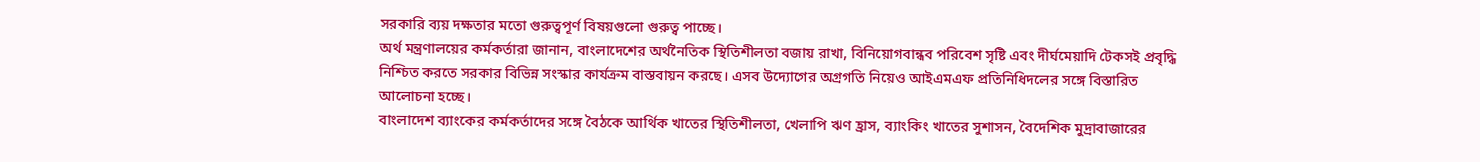সরকারি ব্যয় দক্ষতার মতো গুরুত্বপূর্ণ বিষয়গুলো গুরুত্ব পাচ্ছে।
অর্থ মন্ত্রণালয়ের কর্মকর্তারা জানান, বাংলাদেশের অর্থনৈতিক স্থিতিশীলতা বজায় রাখা, বিনিয়োগবান্ধব পরিবেশ সৃষ্টি এবং দীর্ঘমেয়াদি টেকসই প্রবৃদ্ধি নিশ্চিত করতে সরকার বিভিন্ন সংস্কার কার্যক্রম বাস্তবায়ন করছে। এসব উদ্যোগের অগ্রগতি নিয়েও আইএমএফ প্রতিনিধিদলের সঙ্গে বিস্তারিত আলোচনা হচ্ছে।
বাংলাদেশ ব্যাংকের কর্মকর্তাদের সঙ্গে বৈঠকে আর্থিক খাতের স্থিতিশীলতা, খেলাপি ঋণ হ্রাস, ব্যাংকিং খাতের সুশাসন, বৈদেশিক মুদ্রাবাজারের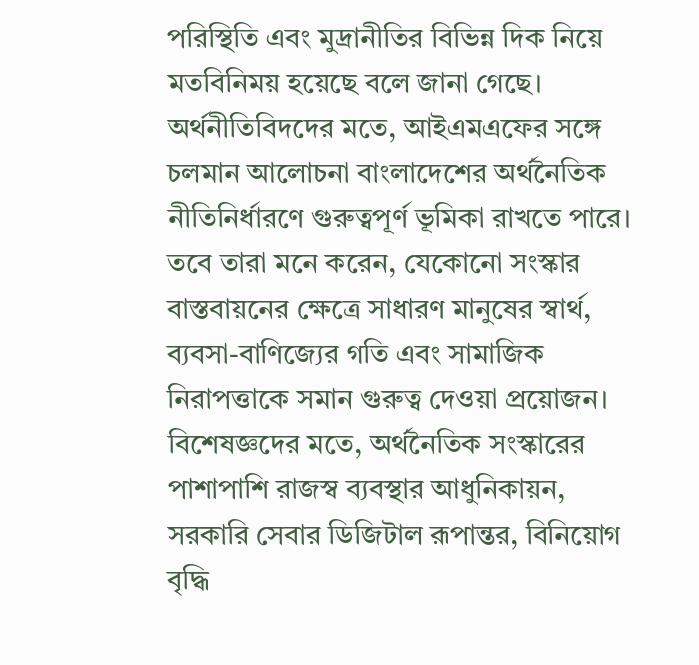পরিস্থিতি এবং মুদ্রানীতির বিভিন্ন দিক নিয়ে মতবিনিময় হয়েছে বলে জানা গেছে।
অর্থনীতিবিদদের মতে, আইএমএফের সঙ্গে চলমান আলোচনা বাংলাদেশের অর্থনৈতিক নীতিনির্ধারণে গুরুত্বপূর্ণ ভূমিকা রাখতে পারে। তবে তারা মনে করেন, যেকোনো সংস্কার বাস্তবায়নের ক্ষেত্রে সাধারণ মানুষের স্বার্থ, ব্যবসা-বাণিজ্যের গতি এবং সামাজিক নিরাপত্তাকে সমান গুরুত্ব দেওয়া প্রয়োজন।
বিশেষজ্ঞদের মতে, অর্থনৈতিক সংস্কারের পাশাপাশি রাজস্ব ব্যবস্থার আধুনিকায়ন, সরকারি সেবার ডিজিটাল রূপান্তর, বিনিয়োগ বৃদ্ধি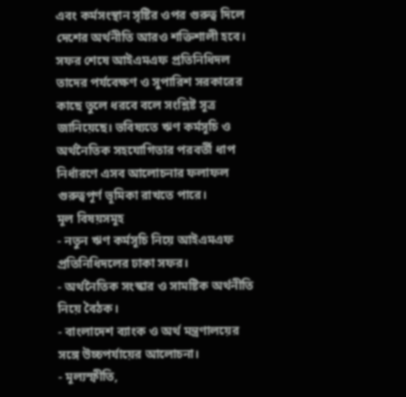এবং কর্মসংস্থান সৃষ্টির ওপর গুরুত্ব দিলে দেশের অর্থনীতি আরও শক্তিশালী হবে।
সফর শেষে আইএমএফ প্রতিনিধিদল তাদের পর্যবেক্ষণ ও সুপারিশ সরকারের কাছে তুলে ধরবে বলে সংশ্লিষ্ট সূত্র জানিয়েছে। ভবিষ্যতে ঋণ কর্মসূচি ও অর্থনৈতিক সহযোগিতার পরবর্তী ধাপ নির্ধারণে এসব আলোচনার ফলাফল গুরুত্বপূর্ণ ভূমিকা রাখতে পারে।
মূল বিষয়সমূহ
- নতুন ঋণ কর্মসূচি নিয়ে আইএমএফ প্রতিনিধিদলের ঢাকা সফর।
- অর্থনৈতিক সংস্কার ও সামষ্টিক অর্থনীতি নিয়ে বৈঠক।
- বাংলাদেশ ব্যাংক ও অর্থ মন্ত্রণালয়ের সঙ্গে উচ্চপর্যায়ের আলোচনা।
- মূল্যস্ফীতি,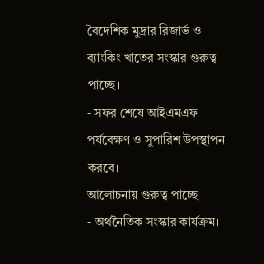বৈদেশিক মুদ্রার রিজার্ভ ও ব্যাংকিং খাতের সংস্কার গুরুত্ব পাচ্ছে।
- সফর শেষে আইএমএফ পর্যবেক্ষণ ও সুপারিশ উপস্থাপন করবে।
আলোচনায় গুরুত্ব পাচ্ছে
- অর্থনৈতিক সংস্কার কার্যক্রম।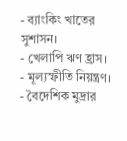- ব্যাংকিং খাতের সুশাসন।
- খেলাপি ঋণ হ্রাস।
- মূল্যস্ফীতি নিয়ন্ত্রণ।
- বৈদেশিক মুদ্রার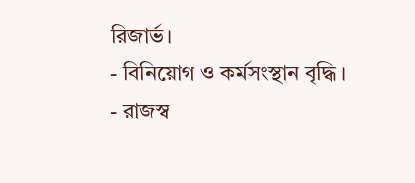রিজার্ভ।
- বিনিয়োগ ও কর্মসংস্থান বৃদ্ধি।
- রাজস্ব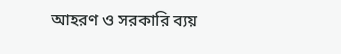আহরণ ও সরকারি ব্যয়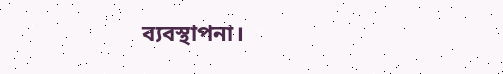ব্যবস্থাপনা।